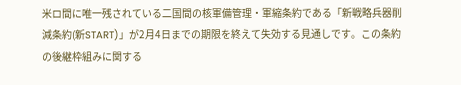米ロ間に唯一残されている二国間の核軍備管理・軍縮条約である「新戦略兵器削減条約(新START)」が2月4日までの期限を終えて失効する見通しです。この条約の後継枠組みに関する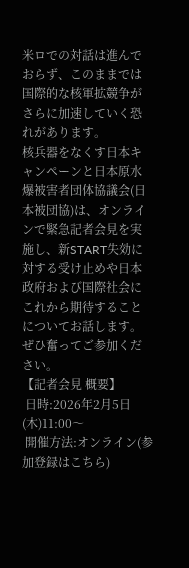米ロでの対話は進んでおらず、このままでは国際的な核軍拡競争がさらに加速していく恐れがあります。
核兵器をなくす日本キャンペーンと日本原水爆被害者団体協議会(日本被団協)は、オンラインで緊急記者会見を実施し、新START失効に対する受け止めや日本政府および国際社会にこれから期待することについてお話します。ぜひ奮ってご参加ください。
【記者会見 概要】
 日時:2026年2月5日(木)11:00〜
 開催方法:オンライン(参加登録はこちら)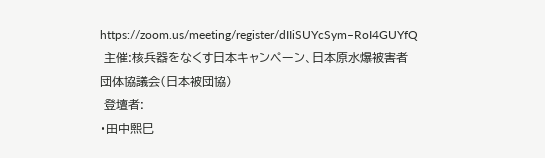https://zoom.us/meeting/register/dIIiSUYcSym–RoI4GUYfQ
 主催:核兵器をなくす日本キャンペーン、日本原水爆被害者団体協議会(日本被団協)
 登壇者:
・田中熙巳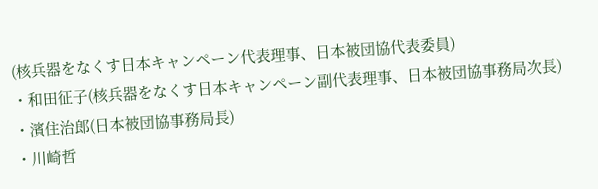(核兵器をなくす日本キャンペーン代表理事、日本被団協代表委員)
・和田征子(核兵器をなくす日本キャンペーン副代表理事、日本被団協事務局次長)
・濱住治郎(日本被団協事務局長)
・川崎哲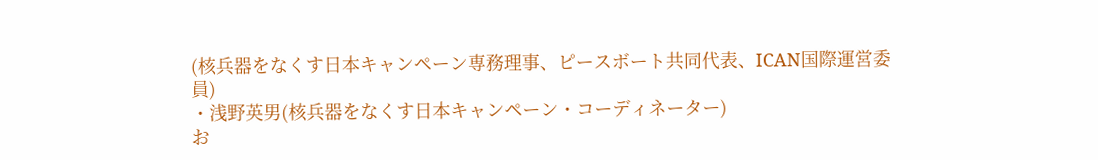(核兵器をなくす日本キャンペーン専務理事、ピースボート共同代表、ICAN国際運営委員)
・浅野英男(核兵器をなくす日本キャンペーン・コーディネーター)
お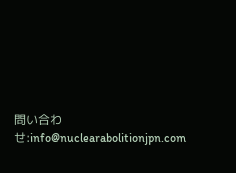問い合わせ:info@nuclearabolitionjpn.com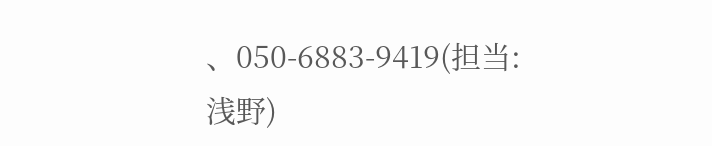、050-6883-9419(担当:浅野)